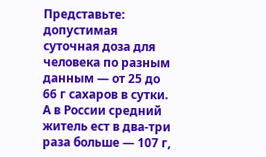Представьте: допустимая суточная доза для человека по разным данным — от 25 до 66 г сахаров в сутки. А в России средний житель ест в два-три раза больше — 107 г,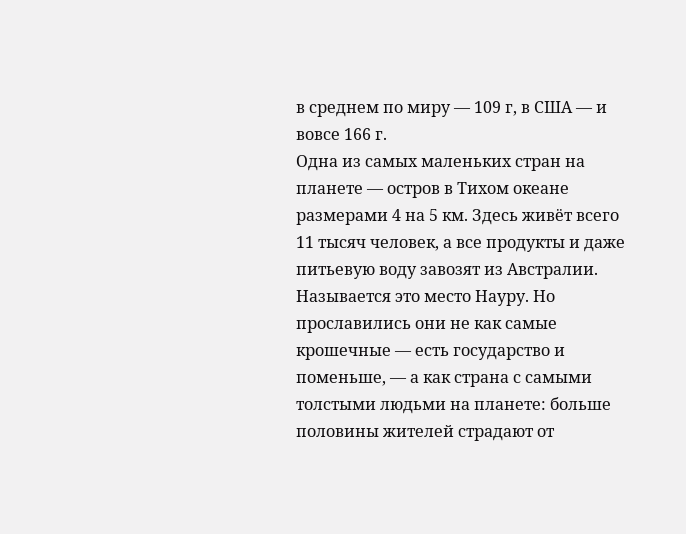в среднем по миру — 109 г, в США — и вовсе 166 г.
Одна из самых маленьких стран на планете — остров в Тихом океане размерами 4 на 5 км. Здесь живёт всего 11 тысяч человек, а все продукты и даже питьевую воду завозят из Австралии. Называется это место Науру. Но прославились они не как самые крошечные — есть государство и поменьше, — а как страна с самыми толстыми людьми на планете: больше половины жителей страдают от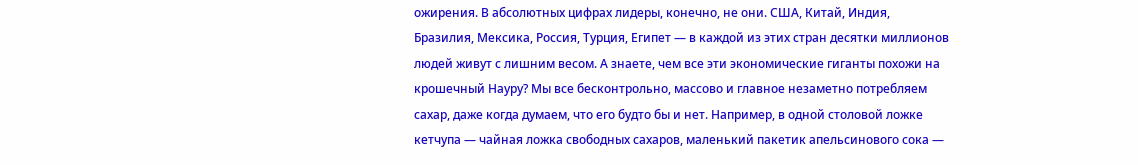ожирения. В абсолютных цифрах лидеры, конечно, не они. США, Китай, Индия, Бразилия, Мексика, Россия, Турция, Египет — в каждой из этих стран десятки миллионов людей живут с лишним весом. А знаете, чем все эти экономические гиганты похожи на крошечный Науру? Мы все бесконтрольно, массово и главное незаметно потребляем сахар, даже когда думаем, что его будто бы и нет. Например, в одной столовой ложке кетчупа — чайная ложка свободных сахаров, маленький пакетик апельсинового сока —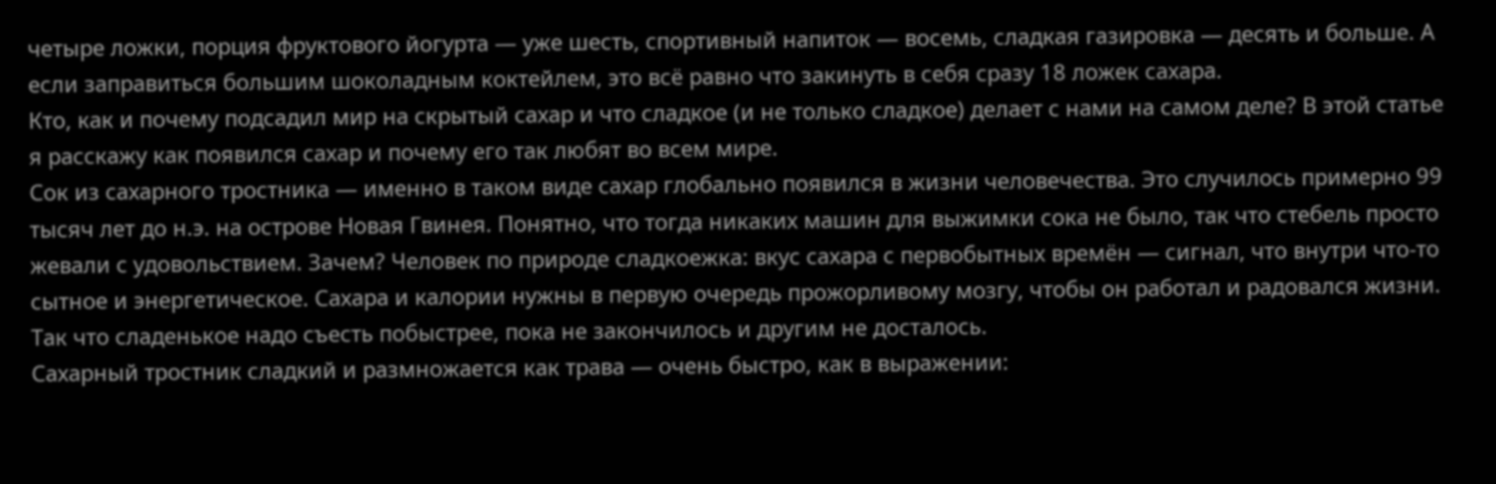четыре ложки, порция фруктового йогурта — уже шесть, спортивный напиток — восемь, сладкая газировка — десять и больше. А если заправиться большим шоколадным коктейлем, это всё равно что закинуть в себя сразу 18 ложек сахара.
Кто, как и почему подсадил мир на скрытый сахар и что сладкое (и не только сладкое) делает с нами на самом деле? В этой статье я расскажу как появился сахар и почему его так любят во всем мире.
Сок из сахарного тростника — именно в таком виде сахар глобально появился в жизни человечества. Это случилось примерно 99 тысяч лет до н.э. на острове Новая Гвинея. Понятно, что тогда никаких машин для выжимки сока не было, так что стебель просто жевали с удовольствием. Зачем? Человек по природе сладкоежка: вкус сахара с первобытных времён — сигнал, что внутри что-то сытное и энергетическое. Сахара и калории нужны в первую очередь прожорливому мозгу, чтобы он работал и радовался жизни. Так что сладенькое надо съесть побыстрее, пока не закончилось и другим не досталось.
Сахарный тростник сладкий и размножается как трава — очень быстро, как в выражении: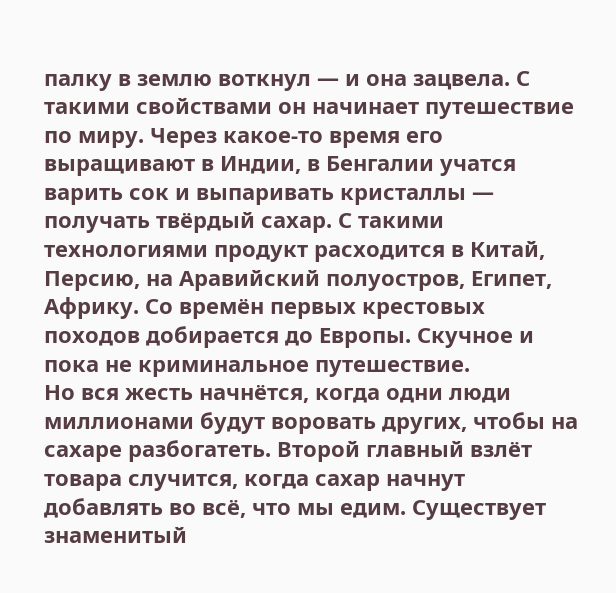палку в землю воткнул — и она зацвела. С такими свойствами он начинает путешествие по миру. Через какое-то время его выращивают в Индии, в Бенгалии учатся варить сок и выпаривать кристаллы — получать твёрдый сахар. С такими технологиями продукт расходится в Китай, Персию, на Аравийский полуостров, Египет, Африку. Со времён первых крестовых походов добирается до Европы. Скучное и пока не криминальное путешествие.
Но вся жесть начнётся, когда одни люди миллионами будут воровать других, чтобы на сахаре разбогатеть. Второй главный взлёт товара случится, когда сахар начнут добавлять во всё, что мы едим. Существует знаменитый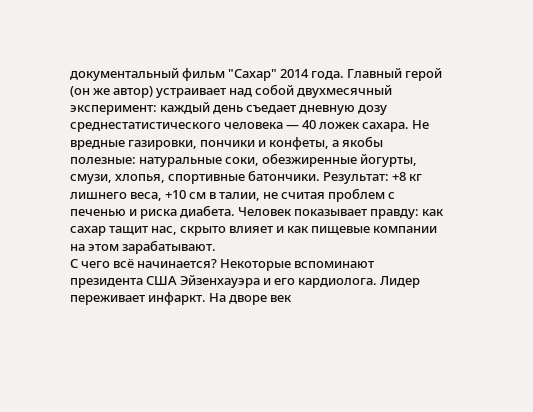документальный фильм "Сахар" 2014 года. Главный герой (он же автор) устраивает над собой двухмесячный эксперимент: каждый день съедает дневную дозу среднестатистического человека — 40 ложек сахара. Не вредные газировки, пончики и конфеты, а якобы полезные: натуральные соки, обезжиренные йогурты, смузи, хлопья, спортивные батончики. Результат: +8 кг лишнего веса, +10 см в талии, не считая проблем с печенью и риска диабета. Человек показывает правду: как сахар тащит нас, скрыто влияет и как пищевые компании на этом зарабатывают.
С чего всё начинается? Некоторые вспоминают президента США Эйзенхауэра и его кардиолога. Лидер переживает инфаркт. На дворе век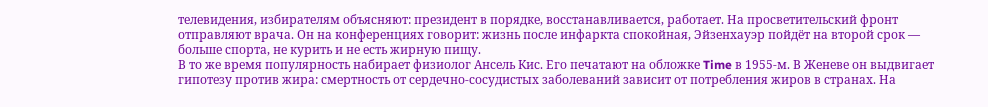телевидения, избирателям объясняют: президент в порядке, восстанавливается, работает. На просветительский фронт отправляют врача. Он на конференциях говорит: жизнь после инфаркта спокойная, Эйзенхауэр пойдёт на второй срок — больше спорта, не курить и не есть жирную пищу.
В то же время популярность набирает физиолог Ансель Кис. Его печатают на обложке Time в 1955-м. В Женеве он выдвигает гипотезу против жира: смертность от сердечно-сосудистых заболеваний зависит от потребления жиров в странах. На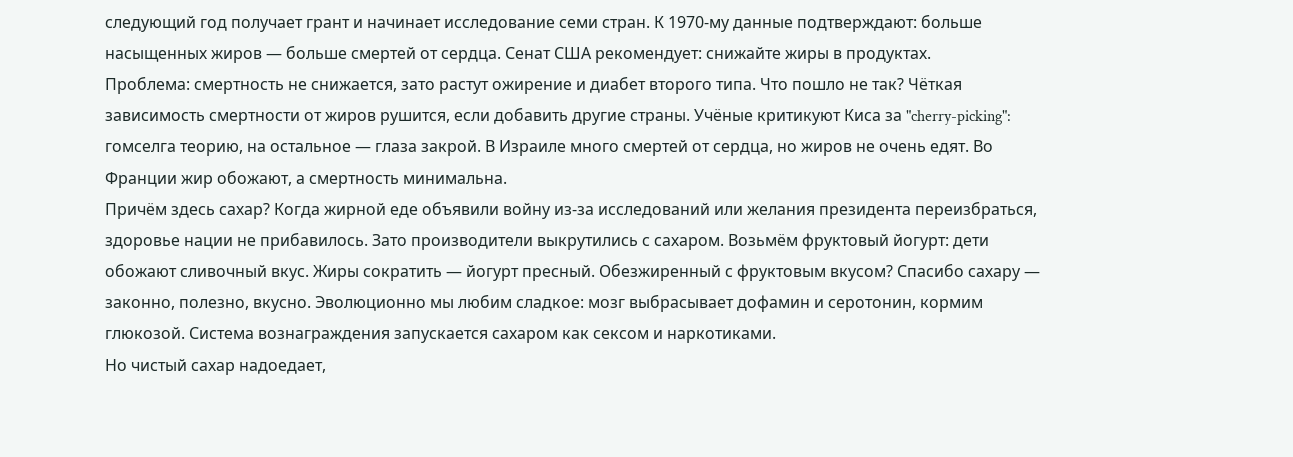следующий год получает грант и начинает исследование семи стран. К 1970-му данные подтверждают: больше насыщенных жиров — больше смертей от сердца. Сенат США рекомендует: снижайте жиры в продуктах.
Проблема: смертность не снижается, зато растут ожирение и диабет второго типа. Что пошло не так? Чёткая зависимость смертности от жиров рушится, если добавить другие страны. Учёные критикуют Киса за "cherry-picking": гомселга теорию, на остальное — глаза закрой. В Израиле много смертей от сердца, но жиров не очень едят. Во Франции жир обожают, а смертность минимальна.
Причём здесь сахар? Когда жирной еде объявили войну из-за исследований или желания президента переизбраться, здоровье нации не прибавилось. Зато производители выкрутились с сахаром. Возьмём фруктовый йогурт: дети обожают сливочный вкус. Жиры сократить — йогурт пресный. Обезжиренный с фруктовым вкусом? Спасибо сахару — законно, полезно, вкусно. Эволюционно мы любим сладкое: мозг выбрасывает дофамин и серотонин, кормим глюкозой. Система вознаграждения запускается сахаром как сексом и наркотиками.
Но чистый сахар надоедает,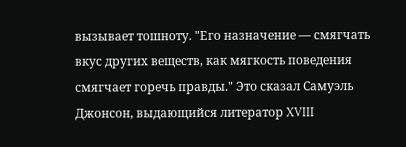вызывает тошноту. "Его назначение — смягчать вкус других веществ, как мягкость поведения смягчает горечь правды." Это сказал Самуэль Джонсон, выдающийся литератор XVIII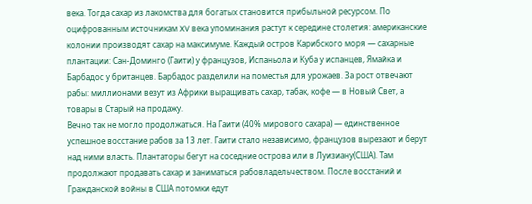века. Тогда сахар из лакомства для богатых становится прибыльной ресурсом. По оцифрованным источникам XV века упоминания растут к середине столетия: американские колонии производят сахар на максимуме. Каждый остров Карибского моря — сахарные плантации: Сан-Доминго (Гаити) у французов, Испаньола и Куба у испанцев, Ямайка и Барбадос у британцев. Барбадос разделили на поместья для урожаев. За рост отвечают рабы: миллионами везут из Африки выращивать сахар, табак, кофе — в Новый Свет, а товары в Старый на продажу.
Вечно так не могло продолжаться. На Гаити (40% мирового сахара) — единственное успешное восстание рабов за 13 лет. Гаити стало независимо, французов вырезают и берут над ними власть. Плантаторы бегут на соседние острова или в Луизиану(США). Там продолжают продавать сахар и заниматься рабовладельчеством. После восстаний и Гражданской войны в США потомки едут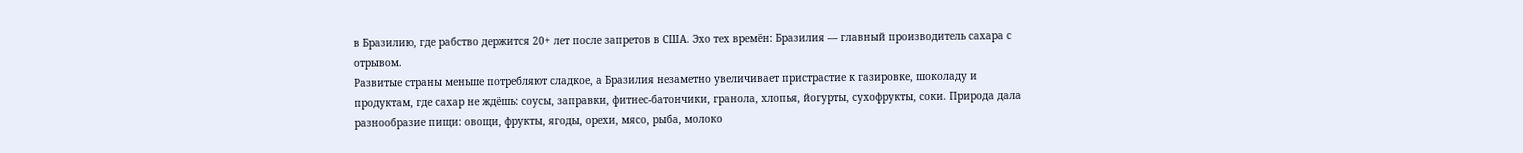в Бразилию, где рабство держится 20+ лет после запретов в США. Эхо тех времён: Бразилия — главный производитель сахара с отрывом.
Развитые страны меньше потребляют сладкое, а Бразилия незаметно увеличивает пристрастие к газировке, шоколаду и продуктам, где сахар не ждёшь: соусы, заправки, фитнес-батончики, гранола, хлопья, йогурты, сухофрукты, соки. Природа дала разнообразие пищи: овощи, фрукты, ягоды, орехи, мясо, рыба, молоко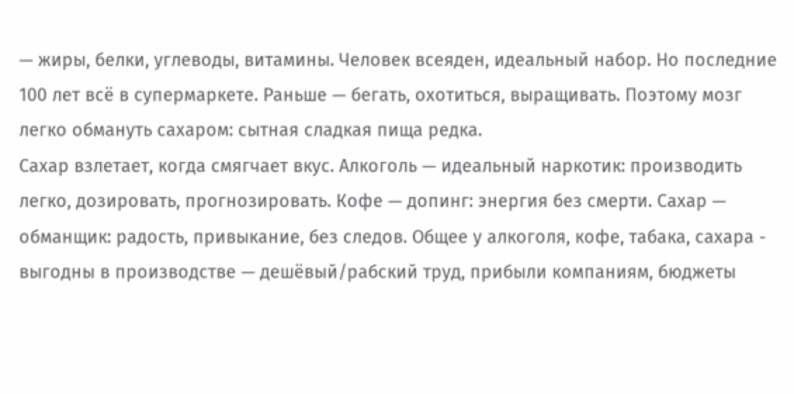— жиры, белки, углеводы, витамины. Человек всеяден, идеальный набор. Но последние 100 лет всё в супермаркете. Раньше — бегать, охотиться, выращивать. Поэтому мозг легко обмануть сахаром: сытная сладкая пища редка.
Сахар взлетает, когда смягчает вкус. Алкоголь — идеальный наркотик: производить легко, дозировать, прогнозировать. Кофе — допинг: энергия без смерти. Сахар — обманщик: радость, привыкание, без следов. Общее у алкоголя, кофе, табака, сахара - выгодны в производстве — дешёвый/рабский труд, прибыли компаниям, бюджеты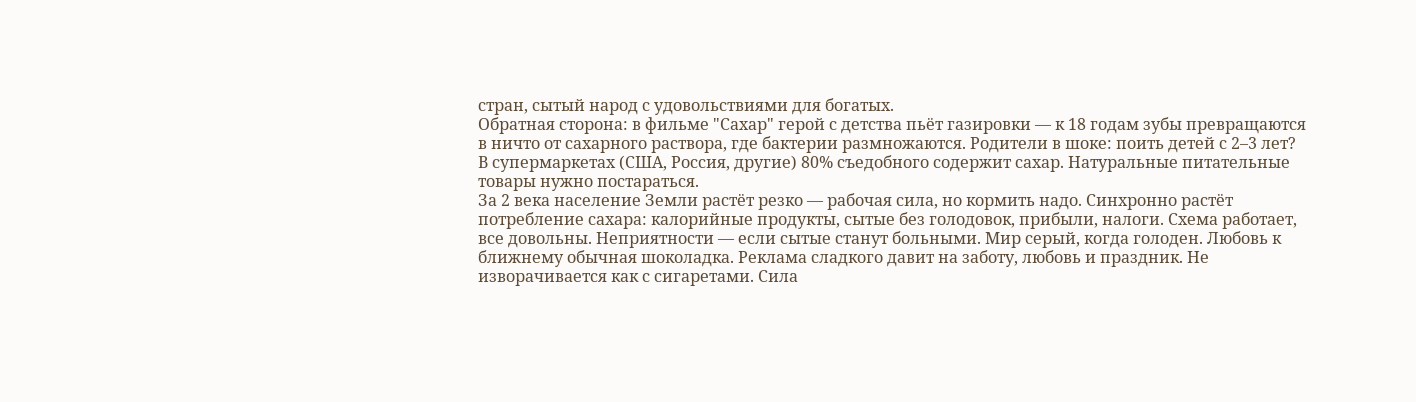стран, сытый народ с удовольствиями для богатых.
Обратная сторона: в фильме "Сахар" герой с детства пьёт газировки — к 18 годам зубы превращаются в ничто от сахарного раствора, где бактерии размножаются. Родители в шоке: поить детей с 2–3 лет? В супермаркетах (США, Россия, другие) 80% съедобного содержит сахар. Натуральные питательные товары нужно постараться.
За 2 века население Земли растёт резко — рабочая сила, но кормить надо. Синхронно растёт потребление сахара: калорийные продукты, сытые без голодовок, прибыли, налоги. Схема работает, все довольны. Неприятности — если сытые станут больными. Мир серый, когда голоден. Любовь к ближнему обычная шоколадка. Реклама сладкого давит на заботу, любовь и праздник. Не изворачивается как с сигаретами. Сила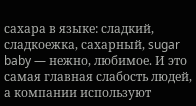сахара в языке: сладкий, сладкоежка, сахарный, sugar baby — нежно, любимое. И это самая главная слабость людей, а компании используют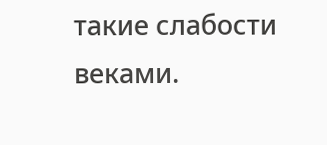такие слабости веками.